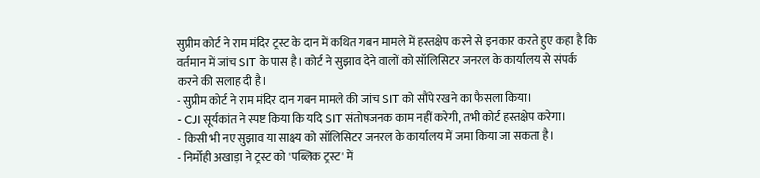सुप्रीम कोर्ट ने राम मंदिर ट्रस्ट के दान में कथित गबन मामले में हस्तक्षेप करने से इनकार करते हुए कहा है कि वर्तमान में जांच SIT के पास है। कोर्ट ने सुझाव देने वालों को सॉलिसिटर जनरल के कार्यालय से संपर्क करने की सलाह दी है।
- सुप्रीम कोर्ट ने राम मंदिर दान गबन मामले की जांच SIT को सौंपे रखने का फैसला किया।
- CJI सूर्यकांत ने स्पष्ट किया कि यदि SIT संतोषजनक काम नहीं करेगी, तभी कोर्ट हस्तक्षेप करेगा।
- किसी भी नए सुझाव या साक्ष्य को सॉलिसिटर जनरल के कार्यालय में जमा किया जा सकता है।
- निर्मोही अखाड़ा ने ट्रस्ट को 'पब्लिक ट्रस्ट' में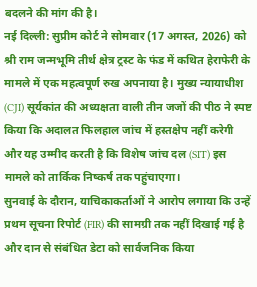बदलने की मांग की है।
नई दिल्ली: सुप्रीम कोर्ट ने सोमवार (17 अगस्त, 2026) को श्री राम जन्मभूमि तीर्थ क्षेत्र ट्रस्ट के फंड में कथित हेराफेरी के मामले में एक महत्वपूर्ण रुख अपनाया है। मुख्य न्यायाधीश (CJI) सूर्यकांत की अध्यक्षता वाली तीन जजों की पीठ ने स्पष्ट किया कि अदालत फिलहाल जांच में हस्तक्षेप नहीं करेगी और यह उम्मीद करती है कि विशेष जांच दल (SIT) इस मामले को तार्किक निष्कर्ष तक पहुंचाएगा।
सुनवाई के दौरान, याचिकाकर्ताओं ने आरोप लगाया कि उन्हें प्रथम सूचना रिपोर्ट (FIR) की सामग्री तक नहीं दिखाई गई है और दान से संबंधित डेटा को सार्वजनिक किया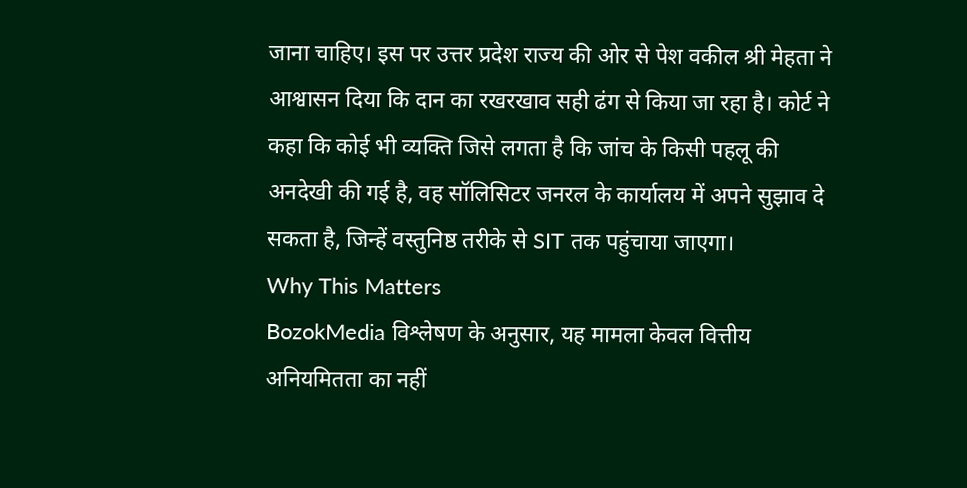जाना चाहिए। इस पर उत्तर प्रदेश राज्य की ओर से पेश वकील श्री मेहता ने आश्वासन दिया कि दान का रखरखाव सही ढंग से किया जा रहा है। कोर्ट ने कहा कि कोई भी व्यक्ति जिसे लगता है कि जांच के किसी पहलू की अनदेखी की गई है, वह सॉलिसिटर जनरल के कार्यालय में अपने सुझाव दे सकता है, जिन्हें वस्तुनिष्ठ तरीके से SIT तक पहुंचाया जाएगा।
Why This Matters
BozokMedia विश्लेषण के अनुसार, यह मामला केवल वित्तीय अनियमितता का नहीं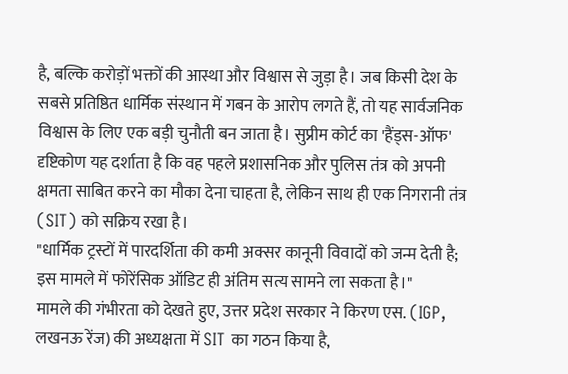है, बल्कि करोड़ों भक्तों की आस्था और विश्वास से जुड़ा है। जब किसी देश के सबसे प्रतिष्ठित धार्मिक संस्थान में गबन के आरोप लगते हैं, तो यह सार्वजनिक विश्वास के लिए एक बड़ी चुनौती बन जाता है। सुप्रीम कोर्ट का 'हैंड्स-ऑफ' दृष्टिकोण यह दर्शाता है कि वह पहले प्रशासनिक और पुलिस तंत्र को अपनी क्षमता साबित करने का मौका देना चाहता है, लेकिन साथ ही एक निगरानी तंत्र (SIT) को सक्रिय रखा है।
"धार्मिक ट्रस्टों में पारदर्शिता की कमी अक्सर कानूनी विवादों को जन्म देती है; इस मामले में फोरेंसिक ऑडिट ही अंतिम सत्य सामने ला सकता है।"
मामले की गंभीरता को देखते हुए, उत्तर प्रदेश सरकार ने किरण एस. (IGP, लखनऊ रेंज) की अध्यक्षता में SIT का गठन किया है,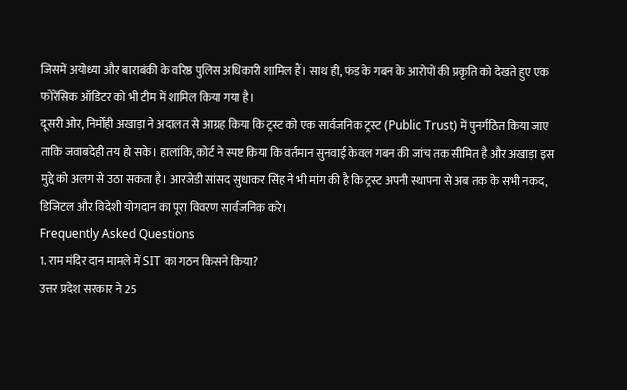जिसमें अयोध्या और बाराबंकी के वरिष्ठ पुलिस अधिकारी शामिल हैं। साथ ही, फंड के गबन के आरोपों की प्रकृति को देखते हुए एक फोरेंसिक ऑडिटर को भी टीम में शामिल किया गया है।
दूसरी ओर, निर्मोही अखाड़ा ने अदालत से आग्रह किया कि ट्रस्ट को एक सार्वजनिक ट्रस्ट (Public Trust) में पुनर्गठित किया जाए ताकि जवाबदेही तय हो सके। हालांकि, कोर्ट ने स्पष्ट किया कि वर्तमान सुनवाई केवल गबन की जांच तक सीमित है और अखाड़ा इस मुद्दे को अलग से उठा सकता है। आरजेडी सांसद सुधाकर सिंह ने भी मांग की है कि ट्रस्ट अपनी स्थापना से अब तक के सभी नकद, डिजिटल और विदेशी योगदान का पूरा विवरण सार्वजनिक करे।
Frequently Asked Questions
1. राम मंदिर दान मामले में SIT का गठन किसने किया?
उत्तर प्रदेश सरकार ने 25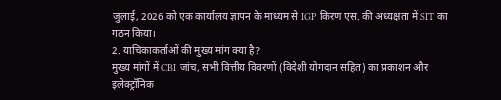जुलाई, 2026 को एक कार्यालय ज्ञापन के माध्यम से IGP किरण एस. की अध्यक्षता में SIT का गठन किया।
2. याचिकाकर्ताओं की मुख्य मांग क्या है?
मुख्य मांगों में CBI जांच, सभी वित्तीय विवरणों (विदेशी योगदान सहित) का प्रकाशन और इलेक्ट्रॉनिक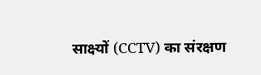साक्ष्यों (CCTV) का संरक्षण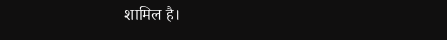शामिल है।